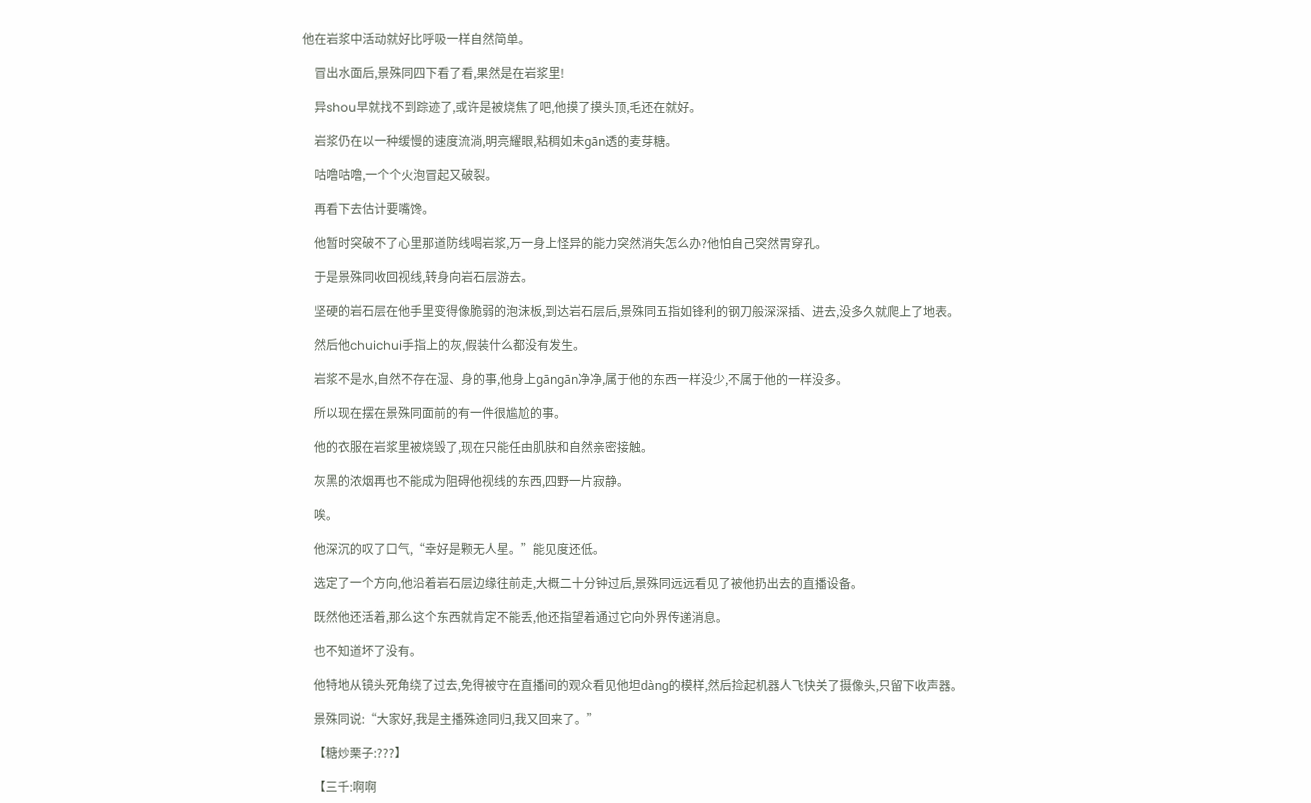他在岩浆中活动就好比呼吸一样自然简单。

    冒出水面后,景殊同四下看了看,果然是在岩浆里!

    异shou早就找不到踪迹了,或许是被烧焦了吧,他摸了摸头顶,毛还在就好。

    岩浆仍在以一种缓慢的速度流淌,明亮耀眼,粘稠如未gān透的麦芽糖。

    咕噜咕噜,一个个火泡冒起又破裂。

    再看下去估计要嘴馋。

    他暂时突破不了心里那道防线喝岩浆,万一身上怪异的能力突然消失怎么办?他怕自己突然胃穿孔。

    于是景殊同收回视线,转身向岩石层游去。

    坚硬的岩石层在他手里变得像脆弱的泡沫板,到达岩石层后,景殊同五指如锋利的钢刀般深深插、进去,没多久就爬上了地表。

    然后他chuichui手指上的灰,假装什么都没有发生。

    岩浆不是水,自然不存在湿、身的事,他身上gāngān净净,属于他的东西一样没少,不属于他的一样没多。

    所以现在摆在景殊同面前的有一件很尴尬的事。

    他的衣服在岩浆里被烧毁了,现在只能任由肌肤和自然亲密接触。

    灰黑的浓烟再也不能成为阻碍他视线的东西,四野一片寂静。

    唉。

    他深沉的叹了口气,“幸好是颗无人星。”能见度还低。

    选定了一个方向,他沿着岩石层边缘往前走,大概二十分钟过后,景殊同远远看见了被他扔出去的直播设备。

    既然他还活着,那么这个东西就肯定不能丢,他还指望着通过它向外界传递消息。

    也不知道坏了没有。

    他特地从镜头死角绕了过去,免得被守在直播间的观众看见他坦dàng的模样,然后捡起机器人飞快关了摄像头,只留下收声器。

    景殊同说:“大家好,我是主播殊途同归,我又回来了。”

    【糖炒栗子:???】

    【三千:啊啊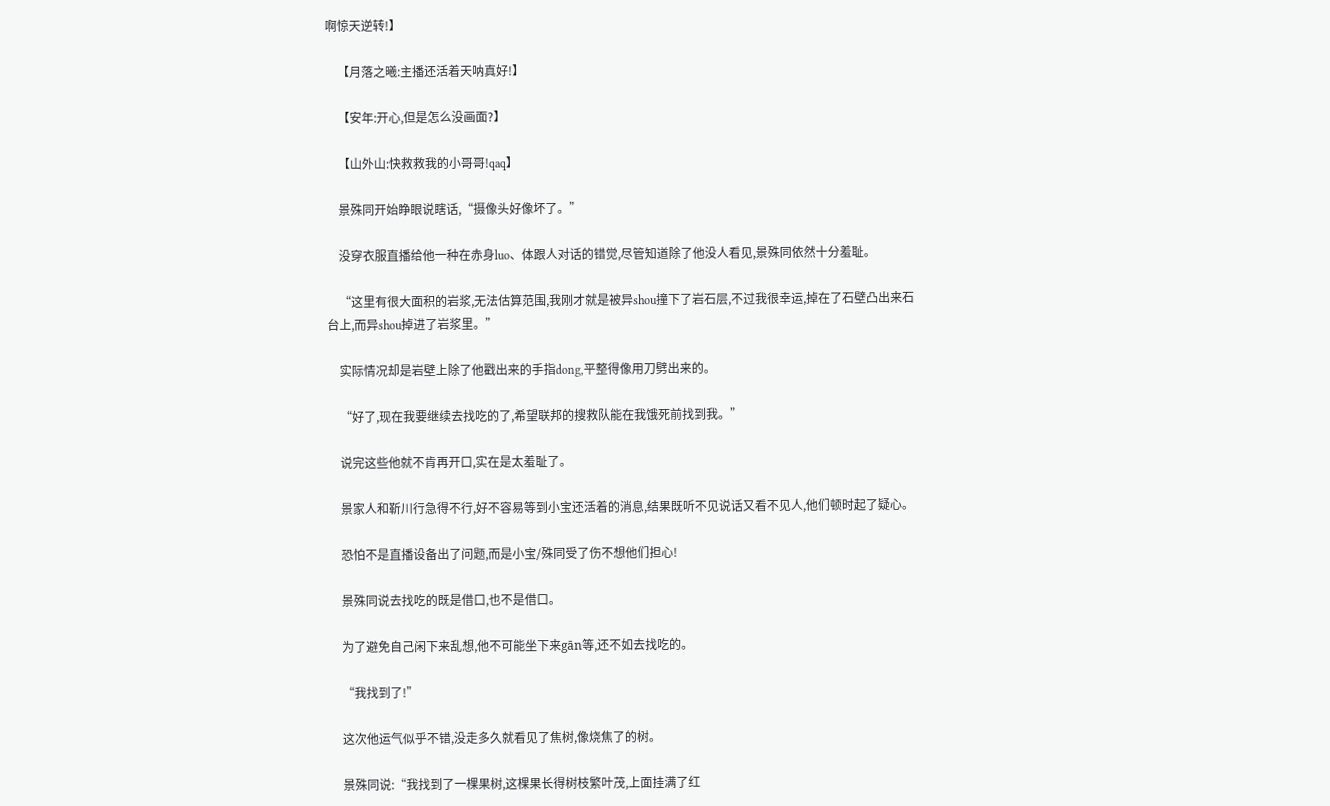啊惊天逆转!】

    【月落之曦:主播还活着天呐真好!】

    【安年:开心,但是怎么没画面?】

    【山外山:快救救我的小哥哥!qaq】

    景殊同开始睁眼说瞎话,“摄像头好像坏了。”

    没穿衣服直播给他一种在赤身luo、体跟人对话的错觉,尽管知道除了他没人看见,景殊同依然十分羞耻。

    “这里有很大面积的岩浆,无法估算范围,我刚才就是被异shou撞下了岩石层,不过我很幸运,掉在了石壁凸出来石台上,而异shou掉进了岩浆里。”

    实际情况却是岩壁上除了他戳出来的手指dong,平整得像用刀劈出来的。

    “好了,现在我要继续去找吃的了,希望联邦的搜救队能在我饿死前找到我。”

    说完这些他就不肯再开口,实在是太羞耻了。

    景家人和靳川行急得不行,好不容易等到小宝还活着的消息,结果既听不见说话又看不见人,他们顿时起了疑心。

    恐怕不是直播设备出了问题,而是小宝/殊同受了伤不想他们担心!

    景殊同说去找吃的既是借口,也不是借口。

    为了避免自己闲下来乱想,他不可能坐下来gān等,还不如去找吃的。

    “我找到了!”

    这次他运气似乎不错,没走多久就看见了焦树,像烧焦了的树。

    景殊同说:“我找到了一棵果树,这棵果长得树枝繁叶茂,上面挂满了红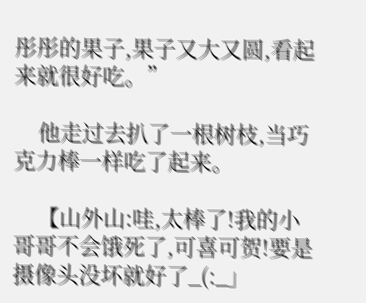彤彤的果子,果子又大又圆,看起来就很好吃。”

    他走过去扒了一根树枝,当巧克力棒一样吃了起来。

    【山外山:哇,太棒了!我的小哥哥不会饿死了,可喜可贺!要是摄像头没坏就好了_(:_」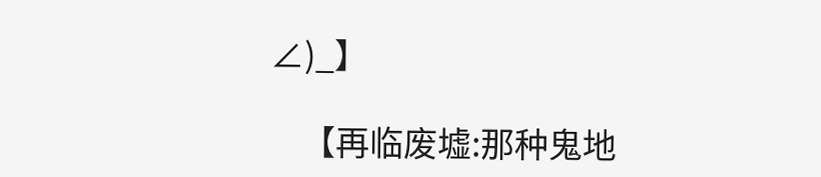∠)_】

    【再临废墟:那种鬼地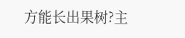方能长出果树?主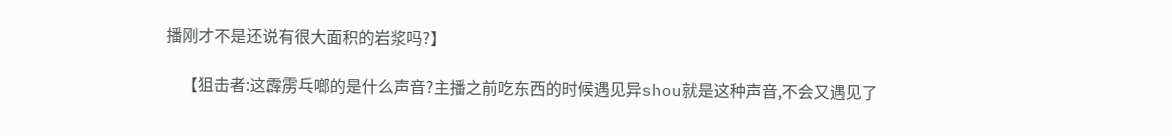播刚才不是还说有很大面积的岩浆吗?】

    【狙击者:这霹雳乓啷的是什么声音?主播之前吃东西的时候遇见异shou就是这种声音,不会又遇见了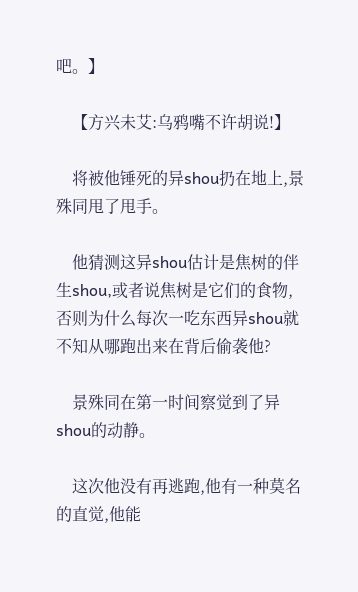吧。】

    【方兴未艾:乌鸦嘴不许胡说!】

    将被他锤死的异shou扔在地上,景殊同甩了甩手。

    他猜测这异shou估计是焦树的伴生shou,或者说焦树是它们的食物,否则为什么每次一吃东西异shou就不知从哪跑出来在背后偷袭他?

    景殊同在第一时间察觉到了异shou的动静。

    这次他没有再逃跑,他有一种莫名的直觉,他能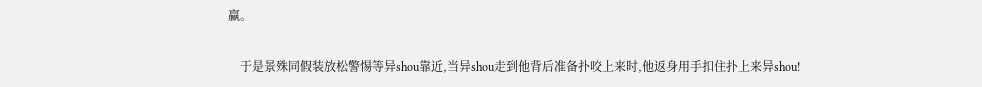赢。

    于是景殊同假装放松警惕等异shou靠近,当异shou走到他背后准备扑咬上来时,他返身用手扣住扑上来异shou!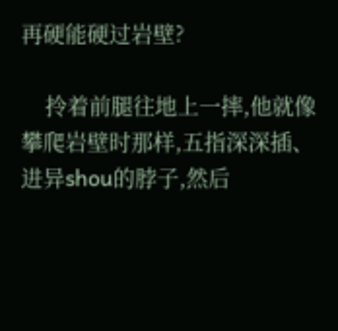再硬能硬过岩壁?

    拎着前腿往地上一摔,他就像攀爬岩壁时那样,五指深深插、进异shou的脖子,然后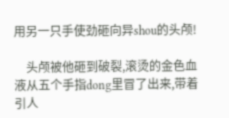用另一只手使劲砸向异shou的头颅!

    头颅被他砸到破裂,滚烫的金色血液从五个手指dong里冒了出来,带着引人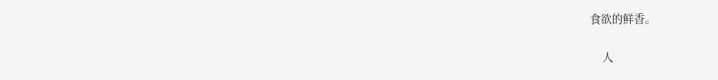食欲的鲜香。

    人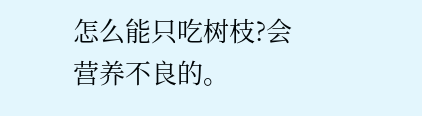怎么能只吃树枝?会营养不良的。